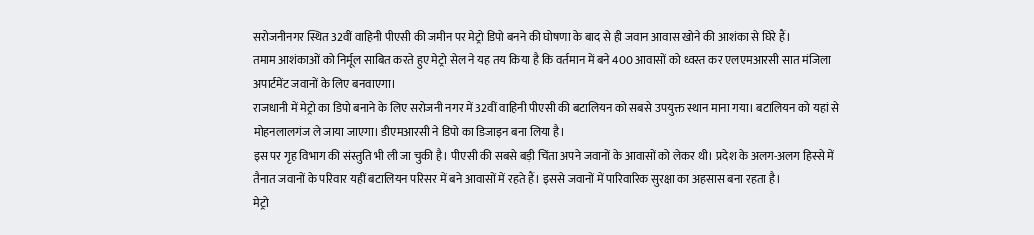सरोजनीनगर स्थित 32वीं वाहिनी पीएसी की जमीन पर मेट्रो डिपो बनने की घोषणा के बाद से ही जवान आवास खोने की आशंका से घिरे हैं।
तमाम आशंकाओं को निर्मूल साबित करते हुए मेट्रो सेल ने यह तय किया है कि वर्तमान में बने 400 आवासों को ध्वस्त कर एलएमआरसी सात मंजिला अपार्टमेंट जवानों के लिए बनवाएगा।
राजधानी में मेट्रो का डिपो बनाने के लिए सरोजनी नगर में 32वीं वाहिनी पीएसी की बटालियन को सबसे उपयुक्त स्थान माना गया। बटालियन को यहां से मोहनलालगंज ले जाया जाएगा। डीएमआरसी ने डिपो का डिजाइन बना लिया है।
इस पर गृह विभाग की संस्तुति भी ली जा चुकी है। पीएसी की सबसे बड़ी चिंता अपने जवानों के आवासों को लेकर थी। प्रदेश के अलग-अलग हिस्से में तैनात जवानों के परिवार यहीं बटालियन परिसर में बने आवासों में रहते हैं। इससे जवानों में पारिवारिक सुरक्षा का अहसास बना रहता है।
मेट्रो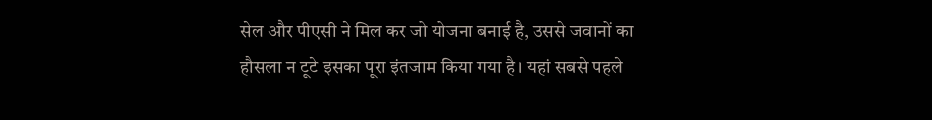सेल और पीएसी ने मिल कर जो योजना बनाई है, उससे जवानों का हौसला न टूटे इसका पूरा इंतजाम किया गया है। यहां सबसे पहले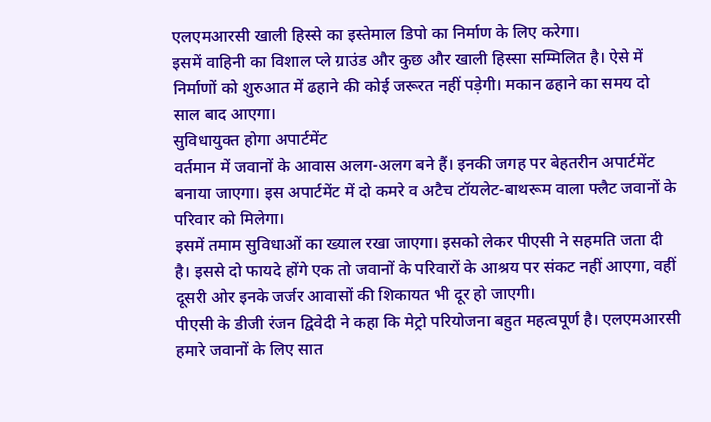एलएमआरसी खाली हिस्से का इस्तेमाल डिपो का निर्माण के लिए करेगा।
इसमें वाहिनी का विशाल प्ले ग्राउंड और कुछ और खाली हिस्सा सम्मिलित है। ऐसे में निर्माणों को शुरुआत में ढहाने की कोई जरूरत नहीं पड़ेगी। मकान ढहाने का समय दो साल बाद आएगा।
सुविधायुक्त होगा अपार्टमेंट
वर्तमान में जवानों के आवास अलग-अलग बने हैं। इनकी जगह पर बेहतरीन अपार्टमेंट बनाया जाएगा। इस अपार्टमेंट में दो कमरे व अटैच टॉयलेट-बाथरूम वाला फ्लैट जवानों के परिवार को मिलेगा।
इसमें तमाम सुविधाओं का ख्याल रखा जाएगा। इसको लेकर पीएसी ने सहमति जता दी है। इससे दो फायदे होंगे एक तो जवानों के परिवारों के आश्रय पर संकट नहीं आएगा, वहीं दूसरी ओर इनके जर्जर आवासों की शिकायत भी दूर हो जाएगी।
पीएसी के डीजी रंजन द्विवेदी ने कहा कि मेट्रो परियोजना बहुत महत्वपूर्ण है। एलएमआरसी हमारे जवानों के लिए सात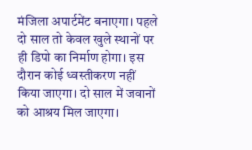मंजिला अपार्टमेंट बनाएगा। पहले दो साल तो केवल खुले स्थानों पर ही डिपो का निर्माण होगा। इस दौरान कोई ध्वस्तीकरण नहीं किया जाएगा। दो साल में जवानों को आश्रय मिल जाएगा।